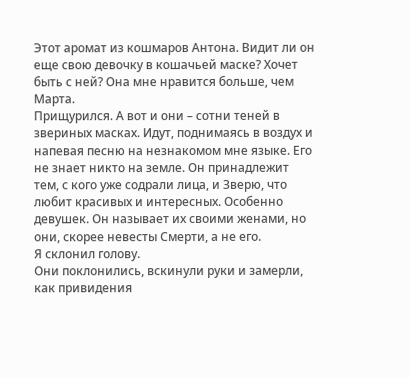Этот аромат из кошмаров Антона. Видит ли он еще свою девочку в кошачьей маске? Хочет быть с ней? Она мне нравится больше, чем Марта.
Прищурился. А вот и они – сотни теней в звериных масках. Идут, поднимаясь в воздух и напевая песню на незнакомом мне языке. Его не знает никто на земле. Он принадлежит тем, с кого уже содрали лица, и Зверю, что любит красивых и интересных. Особенно девушек. Он называет их своими женами, но они, скорее невесты Смерти, а не его.
Я склонил голову.
Они поклонились, вскинули руки и замерли, как привидения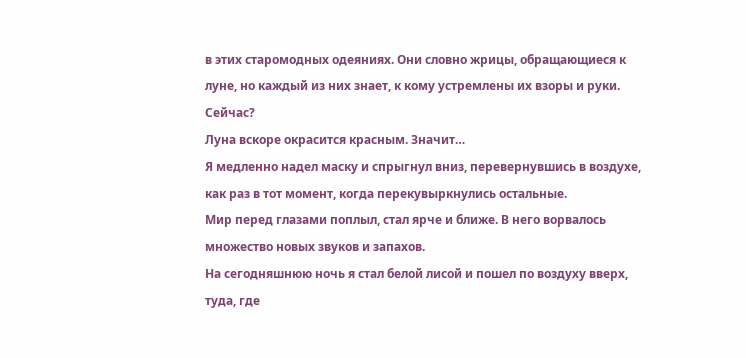в этих старомодных одеяниях. Они словно жрицы, обращающиеся к луне, но каждый из них знает, к кому устремлены их взоры и руки.
Сейчас?
Луна вскоре окрасится красным. Значит…
Я медленно надел маску и спрыгнул вниз, перевернувшись в воздухе, как раз в тот момент, когда перекувыркнулись остальные.
Мир перед глазами поплыл, стал ярче и ближе. В него ворвалось множество новых звуков и запахов.
На сегодняшнюю ночь я стал белой лисой и пошел по воздуху вверх, туда, где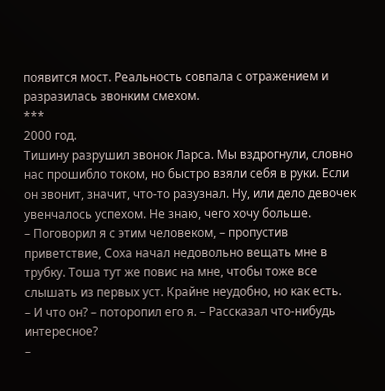появится мост. Реальность совпала с отражением и разразилась звонким смехом.
***
2000 год.
Тишину разрушил звонок Ларса. Мы вздрогнули, словно нас прошибло током, но быстро взяли себя в руки. Если он звонит, значит, что-то разузнал. Ну, или дело девочек увенчалось успехом. Не знаю, чего хочу больше.
– Поговорил я с этим человеком, – пропустив приветствие, Соха начал недовольно вещать мне в трубку. Тоша тут же повис на мне, чтобы тоже все слышать из первых уст. Крайне неудобно, но как есть.
– И что он? – поторопил его я. – Рассказал что-нибудь интересное?
–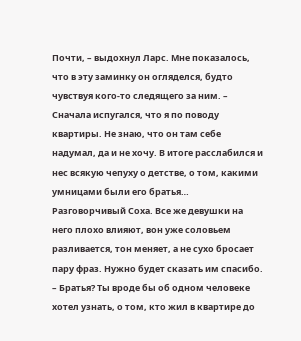Почти, – выдохнул Ларс. Мне показалось, что в эту заминку он огляделся, будто чувствуя кого-то следящего за ним. – Сначала испугался, что я по поводу квартиры. Не знаю, что он там себе надумал, да и не хочу. В итоге расслабился и нес всякую чепуху о детстве, о том, какими умницами были его братья…
Разговорчивый Соха. Все же девушки на него плохо влияют, вон уже соловьем разливается, тон меняет, а не сухо бросает пару фраз. Нужно будет сказать им спасибо.
– Братья? Ты вроде бы об одном человеке хотел узнать, о том, кто жил в квартире до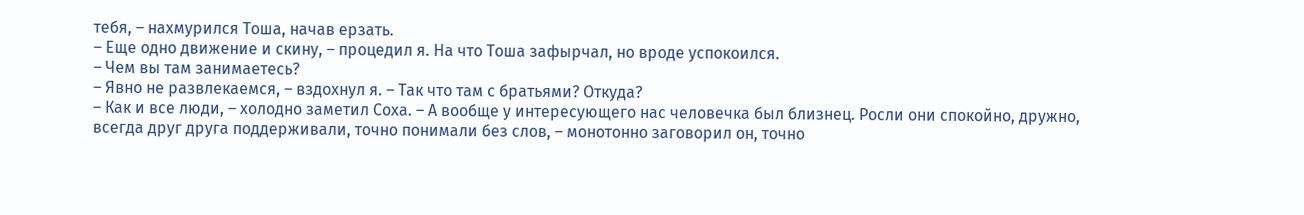тебя, – нахмурился Тоша, начав ерзать.
– Еще одно движение и скину, – процедил я. На что Тоша зафырчал, но вроде успокоился.
– Чем вы там занимаетесь?
– Явно не развлекаемся, – вздохнул я. – Так что там с братьями? Откуда?
– Как и все люди, – холодно заметил Соха. – А вообще у интересующего нас человечка был близнец. Росли они спокойно, дружно, всегда друг друга поддерживали, точно понимали без слов, – монотонно заговорил он, точно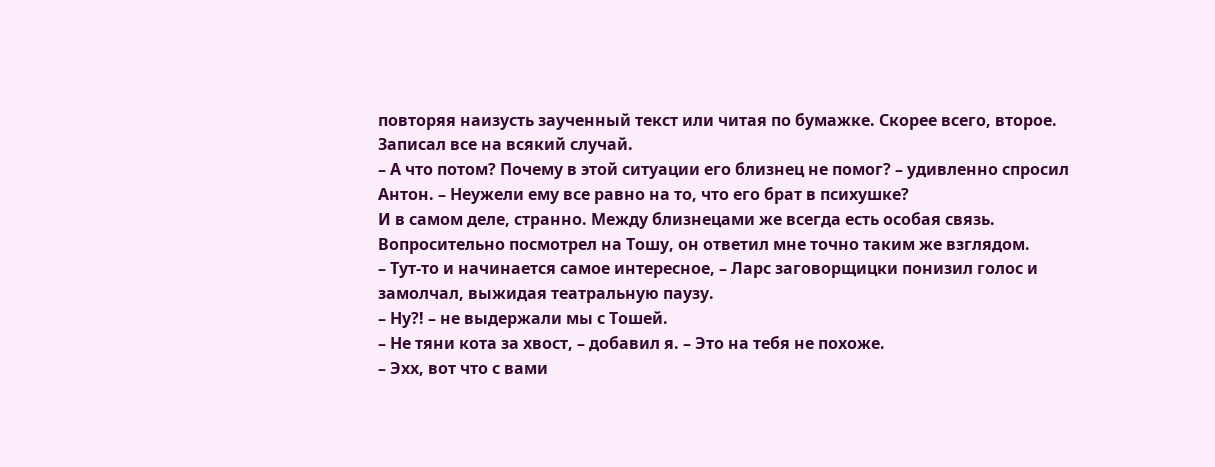повторяя наизусть заученный текст или читая по бумажке. Скорее всего, второе. Записал все на всякий случай.
– А что потом? Почему в этой ситуации его близнец не помог? – удивленно спросил Антон. – Неужели ему все равно на то, что его брат в психушке?
И в самом деле, странно. Между близнецами же всегда есть особая связь. Вопросительно посмотрел на Тошу, он ответил мне точно таким же взглядом.
– Тут-то и начинается самое интересное, – Ларс заговорщицки понизил голос и замолчал, выжидая театральную паузу.
– Ну?! – не выдержали мы с Тошей.
– Не тяни кота за хвост, – добавил я. – Это на тебя не похоже.
– Эхх, вот что с вами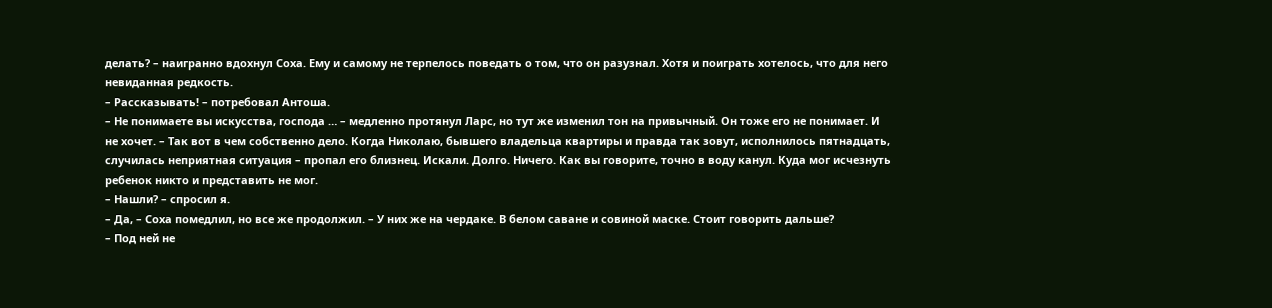делать? – наигранно вдохнул Соха. Ему и самому не терпелось поведать о том, что он разузнал. Хотя и поиграть хотелось, что для него невиданная редкость.
– Рассказывать! – потребовал Антоша.
– Не понимаете вы искусства, господа … – медленно протянул Ларс, но тут же изменил тон на привычный. Он тоже его не понимает. И не хочет. – Так вот в чем собственно дело. Когда Николаю, бывшего владельца квартиры и правда так зовут, исполнилось пятнадцать, случилась неприятная ситуация – пропал его близнец. Искали. Долго. Ничего. Как вы говорите, точно в воду канул. Куда мог исчезнуть ребенок никто и представить не мог.
– Нашли? – спросил я.
– Да, – Соха помедлил, но все же продолжил. – У них же на чердаке. В белом саване и совиной маске. Стоит говорить дальше?
– Под ней не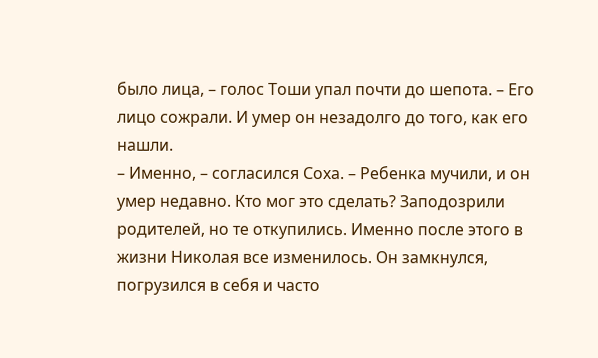было лица, – голос Тоши упал почти до шепота. – Его лицо сожрали. И умер он незадолго до того, как его нашли.
– Именно, – согласился Соха. – Ребенка мучили, и он умер недавно. Кто мог это сделать? Заподозрили родителей, но те откупились. Именно после этого в жизни Николая все изменилось. Он замкнулся, погрузился в себя и часто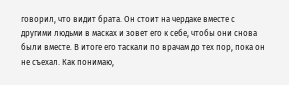говорил, что видит брата. Он стоит на чердаке вместе с другими людьми в масках и зовет его к себе, чтобы они снова были вместе. В итоге его таскали по врачам до тех пор, пока он не съехал. Как понимаю,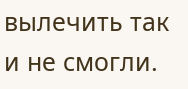вылечить так и не смогли.